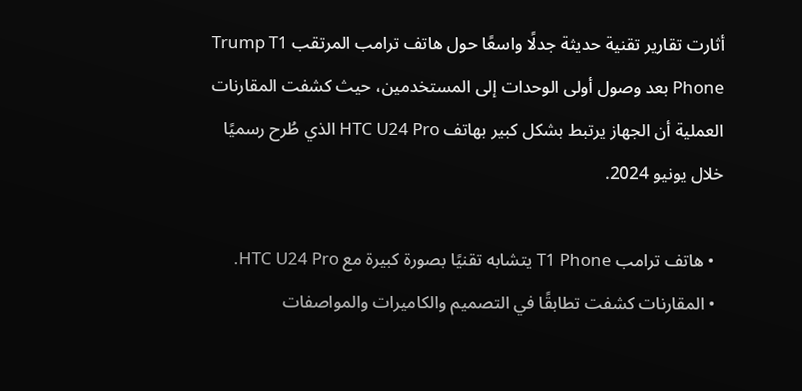أثارت تقارير تقنية حديثة جدلًا واسعًا حول هاتف ترامب المرتقب Trump T1 Phone بعد وصول أولى الوحدات إلى المستخدمين، حيث كشفت المقارنات العملية أن الجهاز يرتبط بشكل كبير بهاتف HTC U24 Pro الذي طُرح رسميًا خلال يونيو 2024.

  • هاتف ترامب T1 Phone يتشابه تقنيًا بصورة كبيرة مع HTC U24 Pro.
  • المقارنات كشفت تطابقًا في التصميم والكاميرات والمواصفات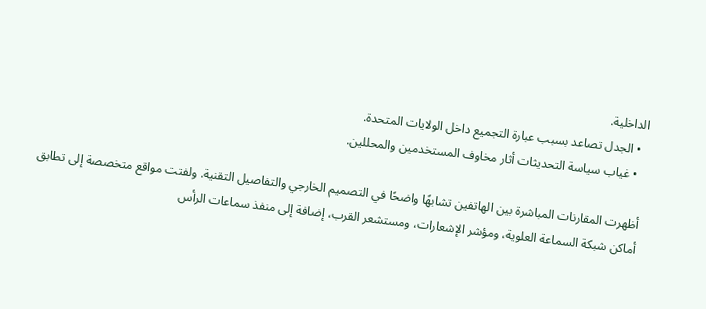الداخلية.
  • الجدل تصاعد بسبب عبارة التجميع داخل الولايات المتحدة.
  • غياب سياسة التحديثات أثار مخاوف المستخدمين والمحللين.

أظهرت المقارنات المباشرة بين الهاتفين تشابهًا واضحًا في التصميم الخارجي والتفاصيل التقنية. ولفتت مواقع متخصصة إلى تطابق أماكن شبكة السماعة العلوية، ومؤشر الإشعارات، ومستشعر القرب، إضافة إلى منفذ سماعات الرأس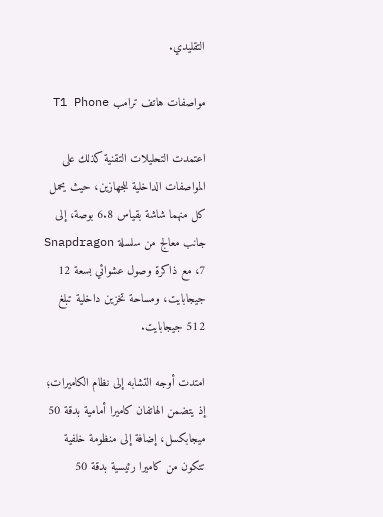التقليدي.

مواصفات هاتف ترامب T1 Phone

اعتمدت التحليلات التقنية كذلك على المواصفات الداخلية للجهازين، حيث يحمل كل منهما شاشة بقياس 6.8 بوصة، إلى جانب معالج من سلسلة Snapdragon 7، مع ذاكرة وصول عشوائي بسعة 12 جيجابايت، ومساحة تخزين داخلية تبلغ 512 جيجابايت.

امتدت أوجه التشابه إلى نظام الكاميرات؛ إذ يتضمن الهاتفان كاميرا أمامية بدقة 50 ميجابكسل، إضافة إلى منظومة خلفية تتكون من كاميرا رئيسية بدقة 50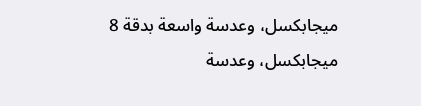ميجابكسل، وعدسة واسعة بدقة 8 ميجابكسل، وعدسة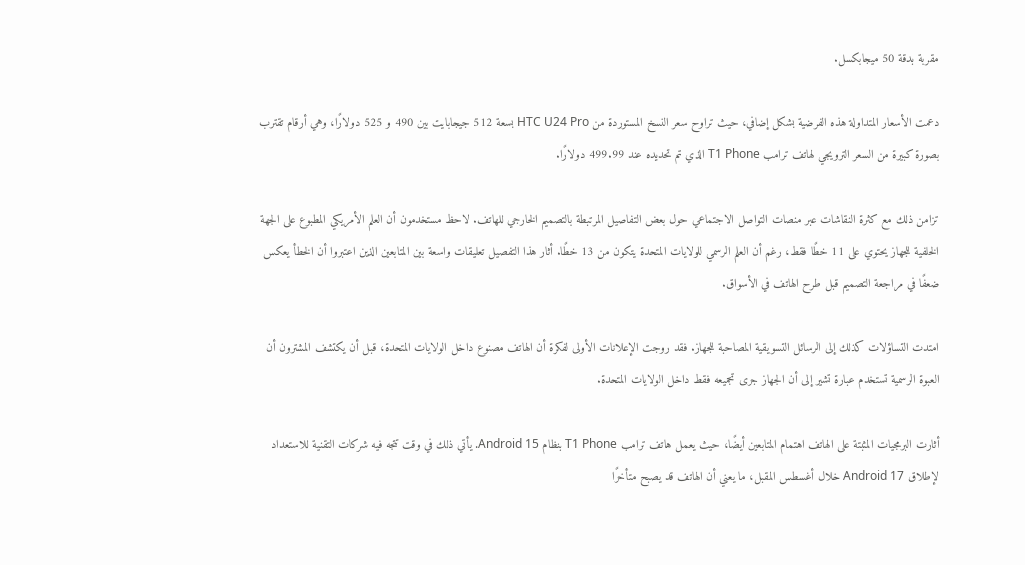مقربة بدقة 50 ميجابكسل.

دعمت الأسعار المتداولة هذه الفرضية بشكل إضافي، حيث تراوح سعر النسخ المستوردة من HTC U24 Pro بسعة 512 جيجابايت بين 490 و 525 دولارًا، وهي أرقام تقترب بصورة كبيرة من السعر الترويجي لهاتف ترامب T1 Phone الذي تم تحديده عند 499.99 دولارًا.

تزامن ذلك مع كثرة النقاشات عبر منصات التواصل الاجتماعي حول بعض التفاصيل المرتبطة بالتصميم الخارجي للهاتف. لاحظ مستخدمون أن العلم الأمريكي المطبوع على الجهة الخلفية للجهاز يحتوي على 11 خطًا فقط، رغم أن العلم الرسمي للولايات المتحدة يتكون من 13 خطًا. أثار هذا التفصيل تعليقات واسعة بين المتابعين الذين اعتبروا أن الخطأ يعكس ضعفًا في مراجعة التصميم قبل طرح الهاتف في الأسواق.

امتدت التساؤلات كذلك إلى الرسائل التسويقية المصاحبة للجهاز. فقد روجت الإعلانات الأولى لفكرة أن الهاتف مصنوع داخل الولايات المتحدة، قبل أن يكتشف المشترون أن العبوة الرسمية تستخدم عبارة تشير إلى أن الجهاز جرى تجميعه فقط داخل الولايات المتحدة.

أثارت البرمجيات المثبتة على الهاتف اهتمام المتابعين أيضًا، حيث يعمل هاتف ترامب T1 Phone بنظام Android 15. يأتي ذلك في وقت تتجه فيه شركات التقنية للاستعداد لإطلاق Android 17 خلال أغسطس المقبل، ما يعني أن الهاتف قد يصبح متأخرًا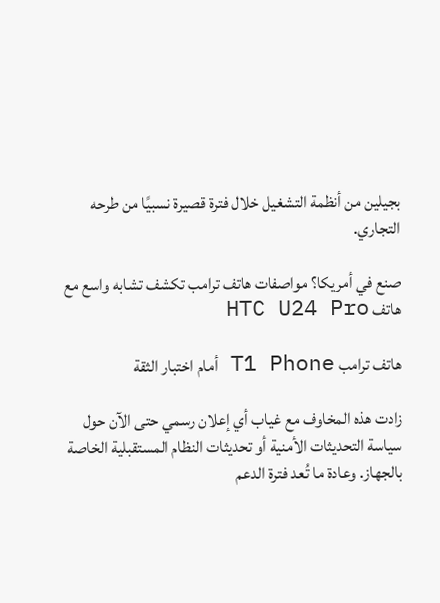بجيلين من أنظمة التشغيل خلال فترة قصيرة نسبيًا من طرحه التجاري.

صنع في أمريكا؟ مواصفات هاتف ترامب تكشف تشابه واسع مع هاتف HTC U24 Pro

هاتف ترامب T1 Phone أمام اختبار الثقة

زادت هذه المخاوف مع غياب أي إعلان رسمي حتى الآن حول سياسة التحديثات الأمنية أو تحديثات النظام المستقبلية الخاصة بالجهاز. وعادة ما تُعد فترة الدعم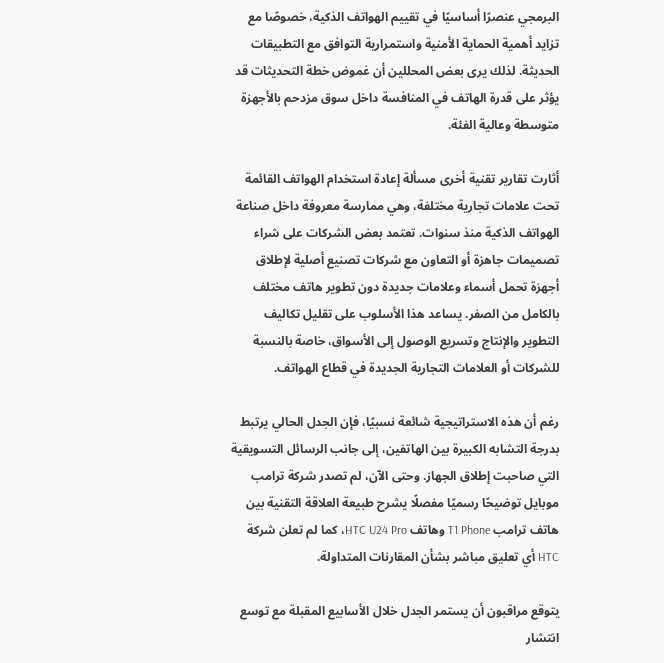البرمجي عنصرًا أساسيًا في تقييم الهواتف الذكية، خصوصًا مع تزايد أهمية الحماية الأمنية واستمرارية التوافق مع التطبيقات الحديثة. لذلك يرى بعض المحللين أن غموض خطة التحديثات قد يؤثر على قدرة الهاتف في المنافسة داخل سوق مزدحم بالأجهزة متوسطة وعالية الفئة.

أثارت تقارير تقنية أخرى مسألة إعادة استخدام الهواتف القائمة تحت علامات تجارية مختلفة، وهي ممارسة معروفة داخل صناعة الهواتف الذكية منذ سنوات. تعتمد بعض الشركات على شراء تصميمات جاهزة أو التعاون مع شركات تصنيع أصلية لإطلاق أجهزة تحمل أسماء وعلامات جديدة دون تطوير هاتف مختلف بالكامل من الصفر. يساعد هذا الأسلوب على تقليل تكاليف التطوير والإنتاج وتسريع الوصول إلى الأسواق، خاصة بالنسبة للشركات أو العلامات التجارية الجديدة في قطاع الهواتف.

رغم أن هذه الاستراتيجية شائعة نسبيًا، فإن الجدل الحالي يرتبط بدرجة التشابه الكبيرة بين الهاتفين، إلى جانب الرسائل التسويقية التي صاحبت إطلاق الجهاز. وحتى الآن، لم تصدر شركة ترامب موبايل توضيحًا رسميًا مفصلًا يشرح طبيعة العلاقة التقنية بين هاتف ترامب T1 Phone وهاتف HTC U24 Pro، كما لم تعلن شركة HTC أي تعليق مباشر بشأن المقارنات المتداولة.

يتوقع مراقبون أن يستمر الجدل خلال الأسابيع المقبلة مع توسع انتشار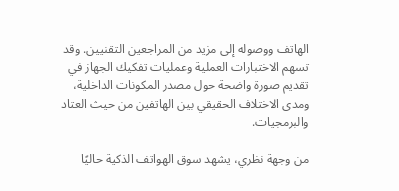الهاتف ووصوله إلى مزيد من المراجعين التقنيين. وقد تسهم الاختبارات العملية وعمليات تفكيك الجهاز في تقديم صورة واضحة حول مصدر المكونات الداخلية، ومدى الاختلاف الحقيقي بين الهاتفين من حيث العتاد والبرمجيات.

من وجهة نظري، يشهد سوق الهواتف الذكية حاليًا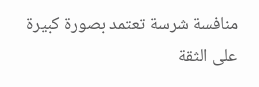منافسة شرسة تعتمد بصورة كبيرة على الثقة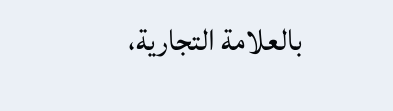بالعلامة التجارية،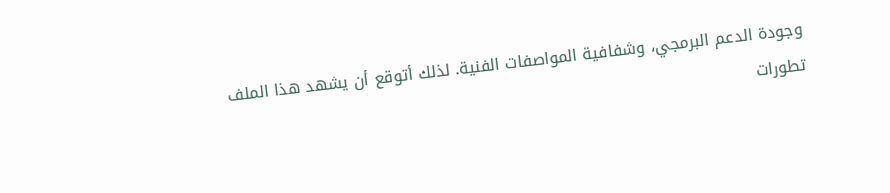وجودة الدعم البرمجي، وشفافية المواصفات الفنية. لذلك أتوقع أن يشهد هذا الملف تطورات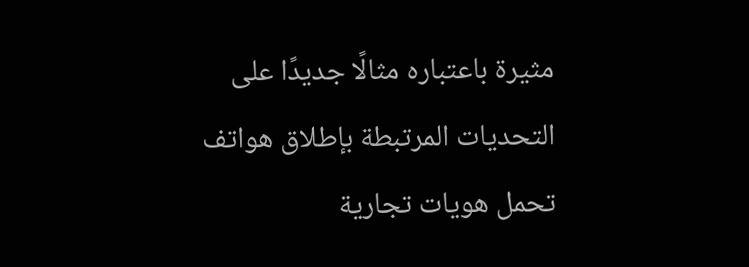مثيرة باعتباره مثالًا جديدًا على التحديات المرتبطة بإطلاق هواتف تحمل هويات تجارية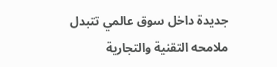جديدة داخل سوق عالمي تتبدل ملامحه التقنية والتجارية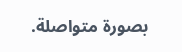بصورة متواصلة.